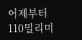어제부터 110밀리미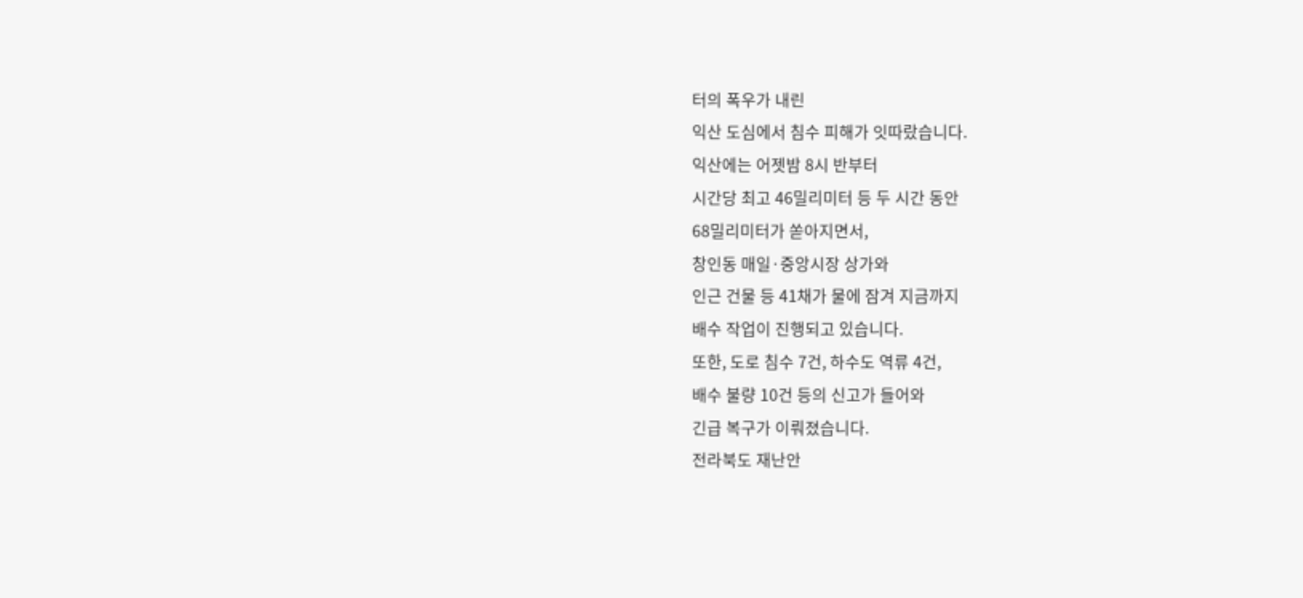터의 폭우가 내린
익산 도심에서 침수 피해가 잇따랐습니다.
익산에는 어젯밤 8시 반부터
시간당 최고 46밀리미터 등 두 시간 동안
68밀리미터가 쏟아지면서,
창인동 매일·중앙시장 상가와
인근 건물 등 41채가 물에 잠겨 지금까지
배수 작업이 진행되고 있습니다.
또한, 도로 침수 7건, 하수도 역류 4건,
배수 불량 10건 등의 신고가 들어와
긴급 복구가 이뤄졌습니다.
전라북도 재난안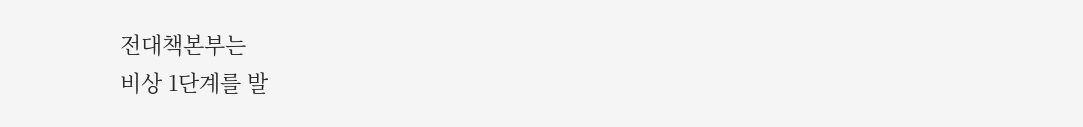전대책본부는
비상 1단계를 발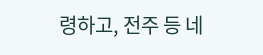령하고, 전주 등 네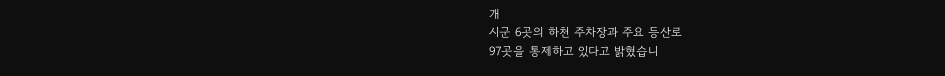개
시군 6곳의 하천 주차장과 주요 등산로
97곳을 통제하고 있다고 밝혔습니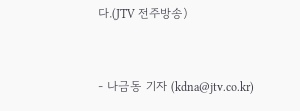다.(JTV 전주방송)


- 나금동 기자 (kdna@jtv.co.kr)